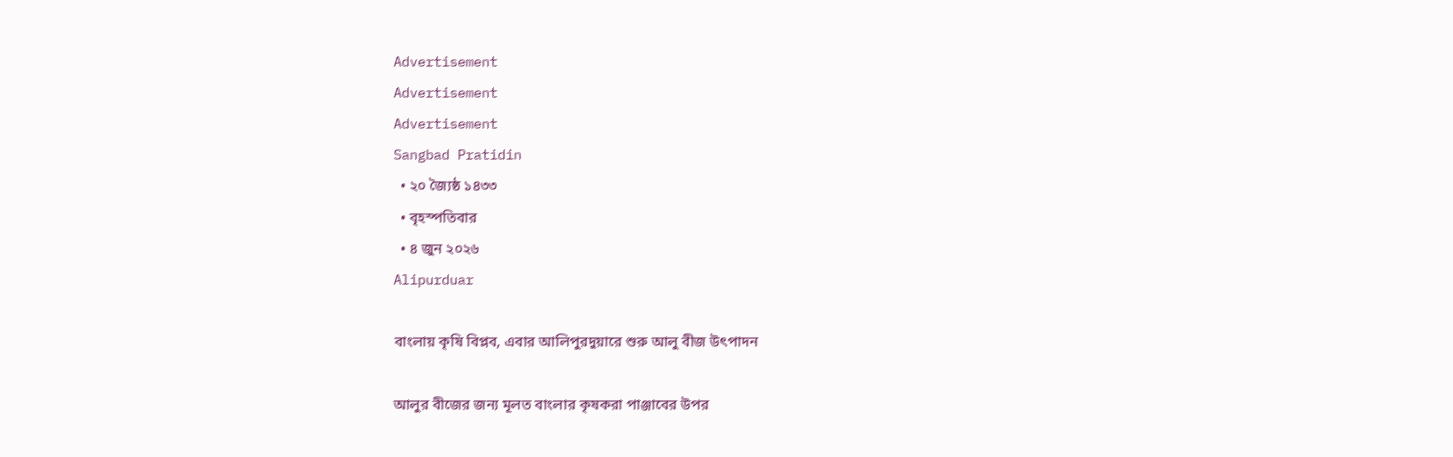Advertisement
Advertisement
Advertisement
Sangbad Pratidin
  • ২০ জ্যৈষ্ঠ ১৪৩৩
  • বৃহস্পতিবার
  • ৪ জুন ২০২৬
Alipurduar

বাংলায় কৃষি বিপ্লব, এবার আলিপুরদুয়ারে শুরু আলু বীজ উৎপাদন

আলুর বীজের জন্য মূলত বাংলার কৃষকরা পাঞ্জাবের উপর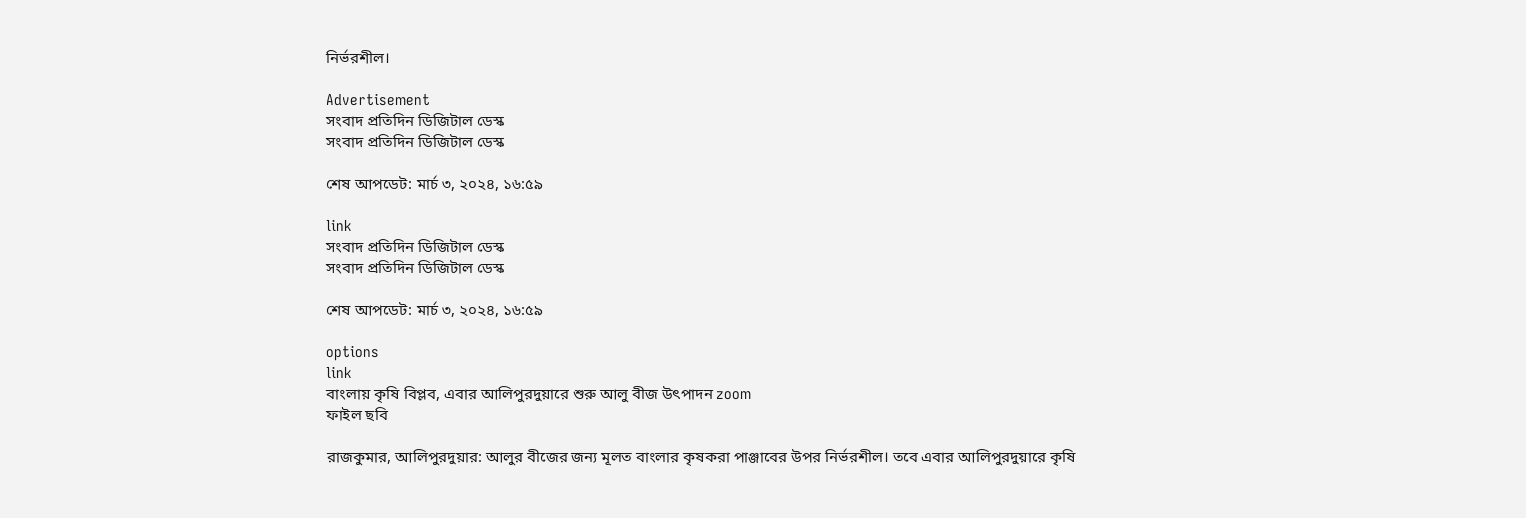নির্ভরশীল।

Advertisement
সংবাদ প্রতিদিন ডিজিটাল ডেস্ক
সংবাদ প্রতিদিন ডিজিটাল ডেস্ক

শেষ আপডেট: মার্চ ৩, ২০২৪, ১৬:৫৯

link
সংবাদ প্রতিদিন ডিজিটাল ডেস্ক
সংবাদ প্রতিদিন ডিজিটাল ডেস্ক

শেষ আপডেট: মার্চ ৩, ২০২৪, ১৬:৫৯

options
link
বাংলায় কৃষি বিপ্লব, এবার আলিপুরদুয়ারে শুরু আলু বীজ উৎপাদন zoom
ফাইল ছবি

রাজকুমার, আলিপুরদুয়ার: আলুর বীজের জন্য মূলত বাংলার কৃষকরা পাঞ্জাবের উপর নির্ভরশীল। তবে এবার আলিপুরদুয়ারে কৃষি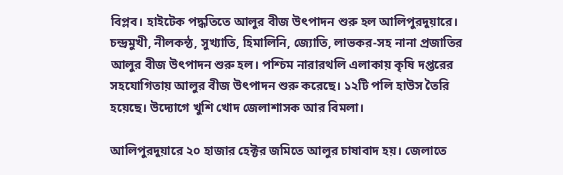বিপ্লব। হাইটেক পদ্ধতিতে আলুর বীজ উৎপাদন শুরু হল আলিপুরদুয়ারে। চন্দ্রমুখী, নীলকন্ঠ, সুখ্যাতি, হিমালিনি, জ্যোতি, লাভকর-সহ নানা প্রজাতির আলুর বীজ উৎপাদন শুরু হল। পশ্চিম নারারথলি এলাকায় কৃষি দপ্তরের সহযোগিতায় আলুর বীজ উৎপাদন শুরু করেছে। ১২টি পলি হাউস তৈরি হয়েছে। উদ্যোগে খুশি খোদ জেলাশাসক আর বিমলা।

আলিপুরদুয়ারে ২০ হাজার হেক্টর জমিতে আলুর চাষাবাদ হয়। জেলাতে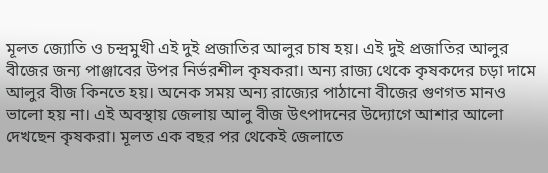মূলত জ্যোতি ও চন্দ্রমুখী এই দুই প্রজাতির আলুর চাষ হয়। এই দুই প্রজাতির আলুর বীজের জন্য পাঞ্জাবের উপর নির্ভরশীল কৃষকরা। অন্য রাজ্য থেকে কৃষকদের চড়া দামে আলুর বীজ কিনতে হয়। অনেক সময় অন্য রাজ্যের পাঠানো বীজের গুণগত মানও ভালো হয় না। এই অবস্থায় জেলায় আলু বীজ উৎপাদনের উদ্যোগে আশার আলো দেখছেন কৃষকরা। মূলত এক বছর পর থেকেই জেলাতে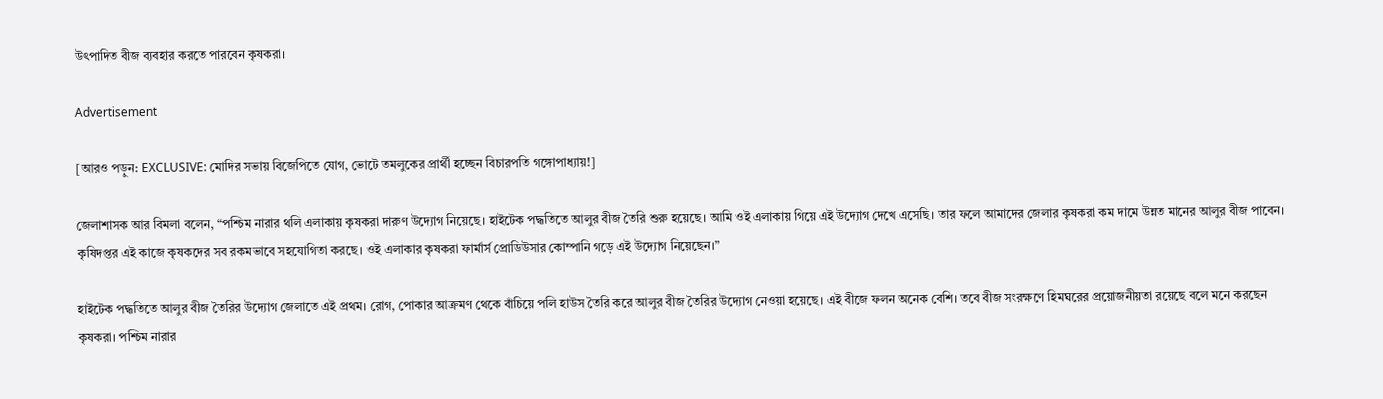উৎপাদিত বীজ ব্যবহার করতে পারবেন কৃষকরা।

Advertisement

[আরও পড়ুন: EXCLUSIVE: মোদির সভায় বিজেপিতে যোগ, ভোটে তমলুকের প্রার্থী হচ্ছেন বিচারপতি গঙ্গোপাধ্যায়!]

জেলাশাসক আর বিমলা বলেন, “পশ্চিম নারার থলি এলাকায় কৃষকরা দারুণ উদ্যোগ নিয়েছে। হাইটেক পদ্ধতিতে আলুর বীজ তৈরি শুরু হয়েছে। আমি ওই এলাকায় গিয়ে এই উদ্যোগ দেখে এসেছি। তার ফলে আমাদের জেলার কৃষকরা কম দামে উন্নত মানের আলুর বীজ পাবেন। কৃষিদপ্তর এই কাজে কৃষকদের সব রকমভাবে সহযোগিতা করছে। ওই এলাকার কৃষকরা ফার্মার্স প্রোডিউসার কোম্পানি গড়ে এই উদ্যোগ নিয়েছেন।”

হাইটেক পদ্ধতিতে আলুর বীজ তৈরির উদ্যোগ জেলাতে এই প্রথম। রোগ, পোকার আক্রমণ থেকে বাঁচিয়ে পলি হাউস তৈরি করে আলুর বীজ তৈরির উদ্যোগ নেওয়া হয়েছে। এই বীজে ফলন অনেক বেশি। তবে বীজ সংরক্ষণে হিমঘরের প্রয়োজনীয়তা রয়েছে বলে মনে করছেন কৃষকরা। পশ্চিম নারার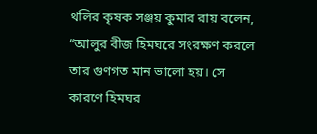থলির কৃষক সঞ্জয় কুমার রায় বলেন, “আলুর বীজ হিমঘরে সংরক্ষণ করলে তার গুণগত মান ভালো হয়। সে কারণে হিমঘর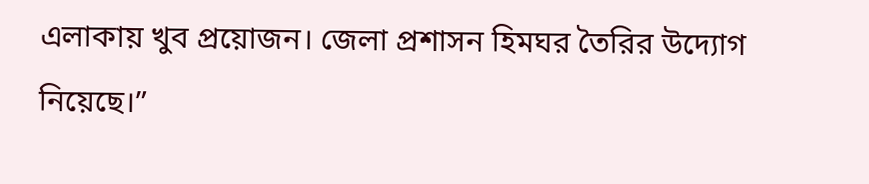এলাকায় খুব প্রয়োজন। জেলা প্রশাসন হিমঘর তৈরির উদ্যোগ নিয়েছে।”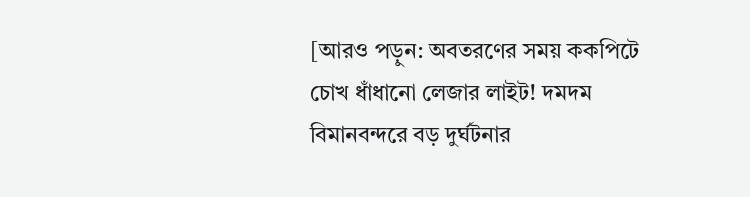[আরও পড়ুন: অবতরণের সময় ককপিটে চোখ ধাঁধানো লেজার লাইট! দমদম বিমানবন্দরে বড় দুর্ঘটনার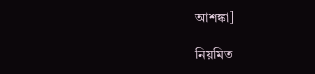আশঙ্কা]

নিয়মিত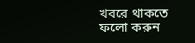খবরে থাকতে ফলো করুন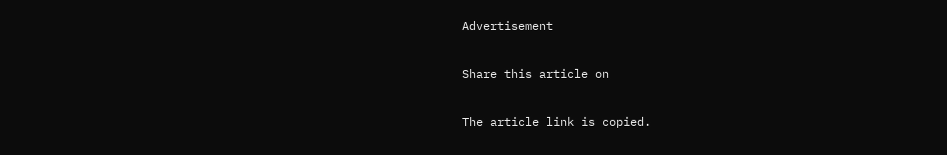Advertisement

Share this article on

The article link is copied.